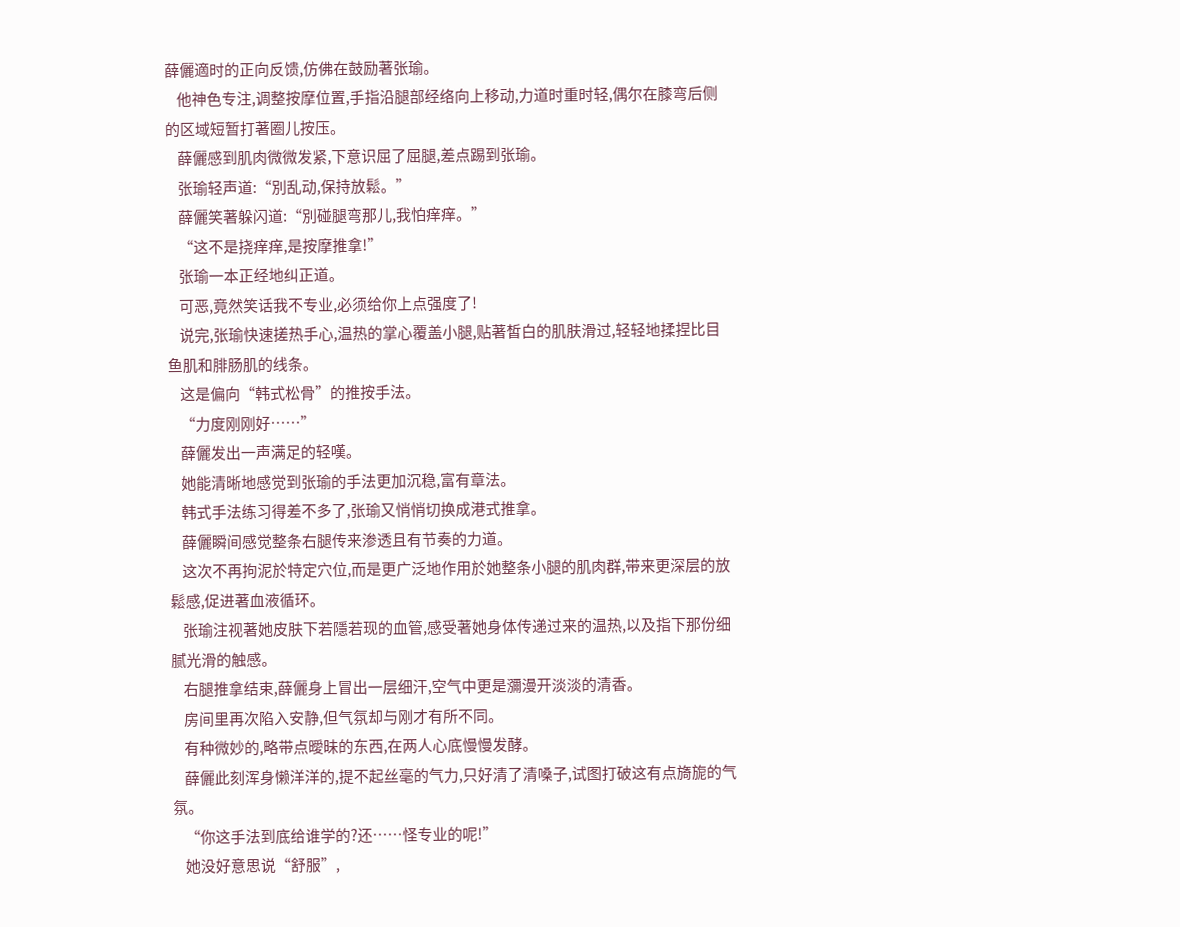薛儷適时的正向反馈,仿佛在鼓励著张瑜。
    他神色专注,调整按摩位置,手指沿腿部经络向上移动,力道时重时轻,偶尔在膝弯后侧的区域短暂打著圈儿按压。
    薛儷感到肌肉微微发紧,下意识屈了屈腿,差点踢到张瑜。
    张瑜轻声道:“別乱动,保持放鬆。”
    薛儷笑著躲闪道:“別碰腿弯那儿,我怕痒痒。”
    “这不是挠痒痒,是按摩推拿!”
    张瑜一本正经地纠正道。
    可恶,竟然笑话我不专业,必须给你上点强度了!
    说完,张瑜快速搓热手心,温热的掌心覆盖小腿,贴著皙白的肌肤滑过,轻轻地揉捏比目鱼肌和腓肠肌的线条。
    这是偏向“韩式松骨”的推按手法。
    “力度刚刚好……”
    薛儷发出一声满足的轻嘆。
    她能清晰地感觉到张瑜的手法更加沉稳,富有章法。
    韩式手法练习得差不多了,张瑜又悄悄切换成港式推拿。
    薛儷瞬间感觉整条右腿传来渗透且有节奏的力道。
    这次不再拘泥於特定穴位,而是更广泛地作用於她整条小腿的肌肉群,带来更深层的放鬆感,促进著血液循环。
    张瑜注视著她皮肤下若隱若现的血管,感受著她身体传递过来的温热,以及指下那份细腻光滑的触感。
    右腿推拿结束,薛儷身上冒出一层细汗,空气中更是瀰漫开淡淡的清香。
    房间里再次陷入安静,但气氛却与刚才有所不同。
    有种微妙的,略带点曖昧的东西,在两人心底慢慢发酵。
    薛儷此刻浑身懒洋洋的,提不起丝毫的气力,只好清了清嗓子,试图打破这有点旖旎的气氛。
    “你这手法到底给谁学的?还……怪专业的呢!”
    她没好意思说“舒服”,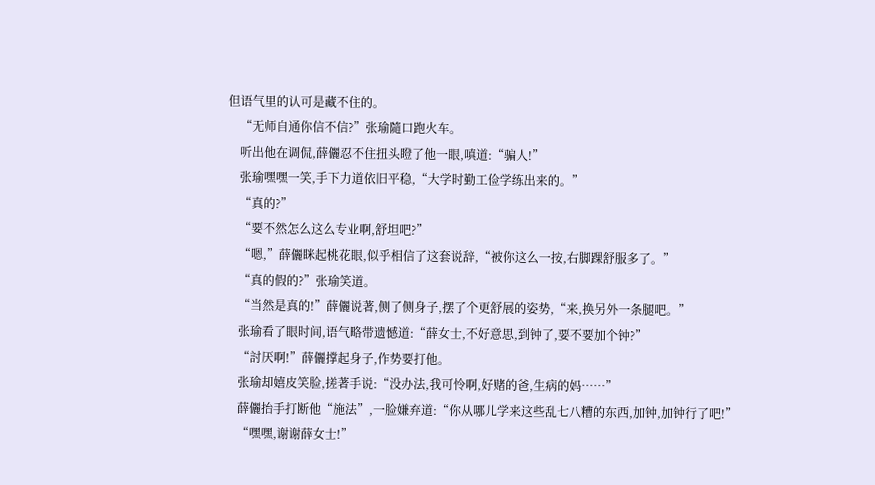但语气里的认可是藏不住的。
    “无师自通你信不信?”张瑜隨口跑火车。
    听出他在调侃,薛儷忍不住扭头瞪了他一眼,嗔道:“骗人!”
    张瑜嘿嘿一笑,手下力道依旧平稳,“大学时勤工俭学练出来的。”
    “真的?”
    “要不然怎么这么专业啊,舒坦吧?”
    “嗯,”薛儷眯起桃花眼,似乎相信了这套说辞,“被你这么一按,右脚踝舒服多了。”
    “真的假的?”张瑜笑道。
    “当然是真的!”薛儷说著,侧了侧身子,摆了个更舒展的姿势,“来,换另外一条腿吧。”
    张瑜看了眼时间,语气略带遗憾道:“薛女士,不好意思,到钟了,要不要加个钟?”
    “討厌啊!”薛儷撑起身子,作势要打他。
    张瑜却嬉皮笑脸,搓著手说:“没办法,我可怜啊,好赌的爸,生病的妈……”
    薛儷抬手打断他“施法”,一脸嫌弃道:“你从哪儿学来这些乱七八糟的东西,加钟,加钟行了吧!”
    “嘿嘿,谢谢薛女士!”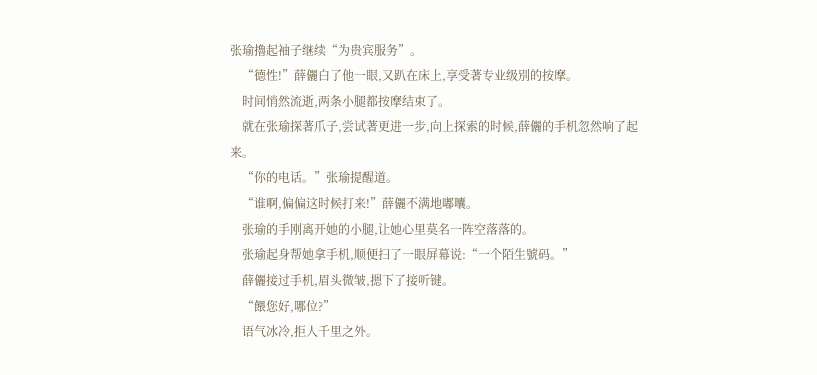张瑜擼起袖子继续“为贵宾服务”。
    “德性!”薛儷白了他一眼,又趴在床上,享受著专业级別的按摩。
    时间悄然流逝,两条小腿都按摩结束了。
    就在张瑜探著爪子,尝试著更进一步,向上探索的时候,薛儷的手机忽然响了起来。
    “你的电话。”张瑜提醒道。
    “谁啊,偏偏这时候打来!”薛儷不满地嘟囔。
    张瑜的手刚离开她的小腿,让她心里莫名一阵空落落的。
    张瑜起身帮她拿手机,顺便扫了一眼屏幕说:“一个陌生號码。”
    薛儷接过手机,眉头微皱,摁下了接听键。
    “餵您好,哪位?”
    语气冰冷,拒人千里之外。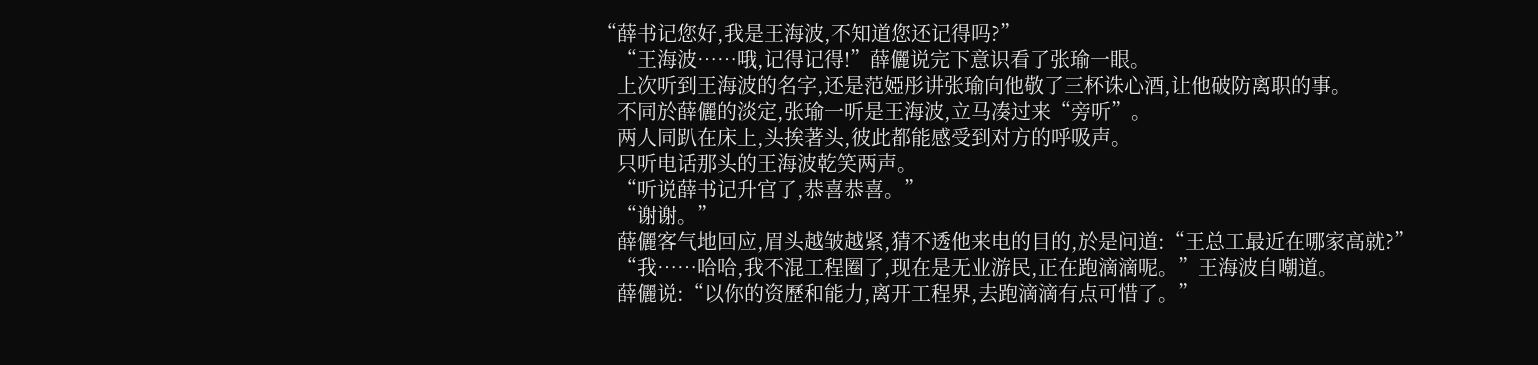“薛书记您好,我是王海波,不知道您还记得吗?”
    “王海波……哦,记得记得!”薛儷说完下意识看了张瑜一眼。
    上次听到王海波的名字,还是范婭彤讲张瑜向他敬了三杯诛心酒,让他破防离职的事。
    不同於薛儷的淡定,张瑜一听是王海波,立马凑过来“旁听”。
    两人同趴在床上,头挨著头,彼此都能感受到对方的呼吸声。
    只听电话那头的王海波乾笑两声。
    “听说薛书记升官了,恭喜恭喜。”
    “谢谢。”
    薛儷客气地回应,眉头越皱越紧,猜不透他来电的目的,於是问道:“王总工最近在哪家高就?”
    “我……哈哈,我不混工程圈了,现在是无业游民,正在跑滴滴呢。”王海波自嘲道。
    薛儷说:“以你的资歷和能力,离开工程界,去跑滴滴有点可惜了。”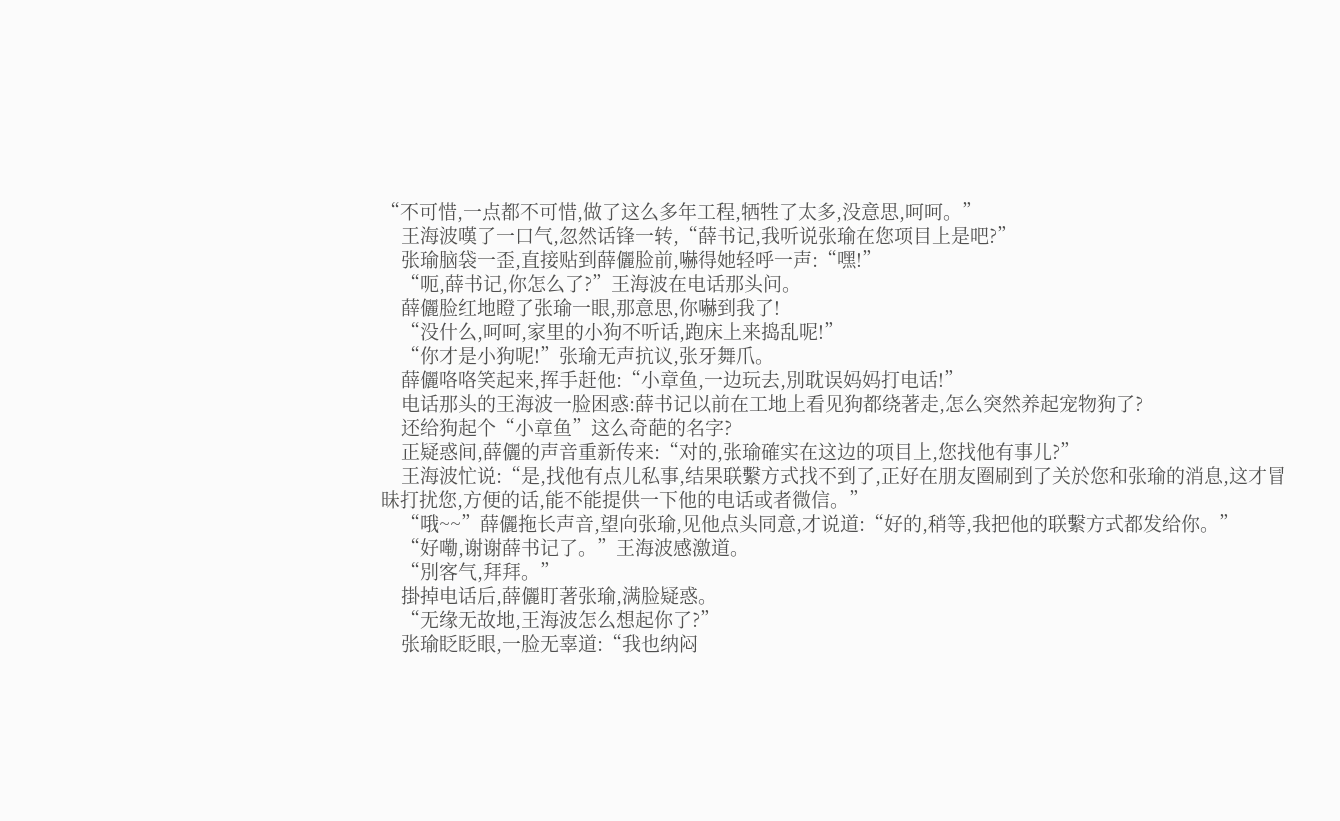“不可惜,一点都不可惜,做了这么多年工程,牺牲了太多,没意思,呵呵。”
    王海波嘆了一口气,忽然话锋一转,“薛书记,我听说张瑜在您项目上是吧?”
    张瑜脑袋一歪,直接贴到薛儷脸前,嚇得她轻呼一声:“嘿!”
    “呃,薛书记,你怎么了?”王海波在电话那头问。
    薛儷脸红地瞪了张瑜一眼,那意思,你嚇到我了!
    “没什么,呵呵,家里的小狗不听话,跑床上来捣乱呢!”
    “你才是小狗呢!”张瑜无声抗议,张牙舞爪。
    薛儷咯咯笑起来,挥手赶他:“小章鱼,一边玩去,別耽误妈妈打电话!”
    电话那头的王海波一脸困惑:薛书记以前在工地上看见狗都绕著走,怎么突然养起宠物狗了?
    还给狗起个“小章鱼”这么奇葩的名字?
    正疑惑间,薛儷的声音重新传来:“对的,张瑜確实在这边的项目上,您找他有事儿?”
    王海波忙说:“是,找他有点儿私事,结果联繫方式找不到了,正好在朋友圈刷到了关於您和张瑜的消息,这才冒昧打扰您,方便的话,能不能提供一下他的电话或者微信。”
    “哦~~”薛儷拖长声音,望向张瑜,见他点头同意,才说道:“好的,稍等,我把他的联繫方式都发给你。”
    “好嘞,谢谢薛书记了。”王海波感激道。
    “別客气,拜拜。”
    掛掉电话后,薛儷盯著张瑜,满脸疑惑。
    “无缘无故地,王海波怎么想起你了?”
    张瑜眨眨眼,一脸无辜道:“我也纳闷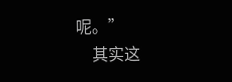呢。”
    其实这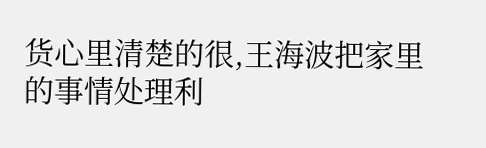货心里清楚的很,王海波把家里的事情处理利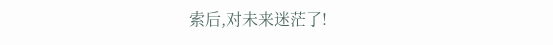索后,对未来迷茫了!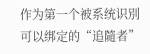作为第一个被系统识別可以绑定的“追隨者”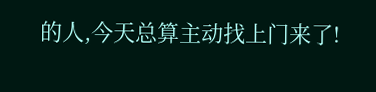的人,今天总算主动找上门来了!